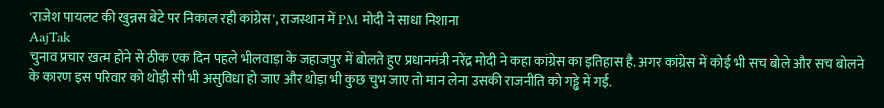'राजेश पायलट की खुन्नस बेटे पर निकाल रही कांग्रेस', राजस्थान में PM मोदी ने साधा निशाना
AajTak
चुनाव प्रचार खत्म होने से ठीक एक दिन पहले भीलवाड़ा के जहाजपुर में बोलते हुए प्रधानमंत्री नरेंद्र मोदी ने कहा कांग्रेस का इतिहास है. अगर कांग्रेस में कोई भी सच बोले और सच बोलने के कारण इस परिवार को थोड़ी सी भी असुविधा हो जाए और थोड़ा भी कुछ चुभ जाए तो मान लेना उसकी राजनीति को गड्ढे में गई.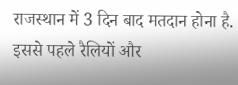राजस्थान में 3 दिन बाद मतदान होना है. इससे पहले रैलियों और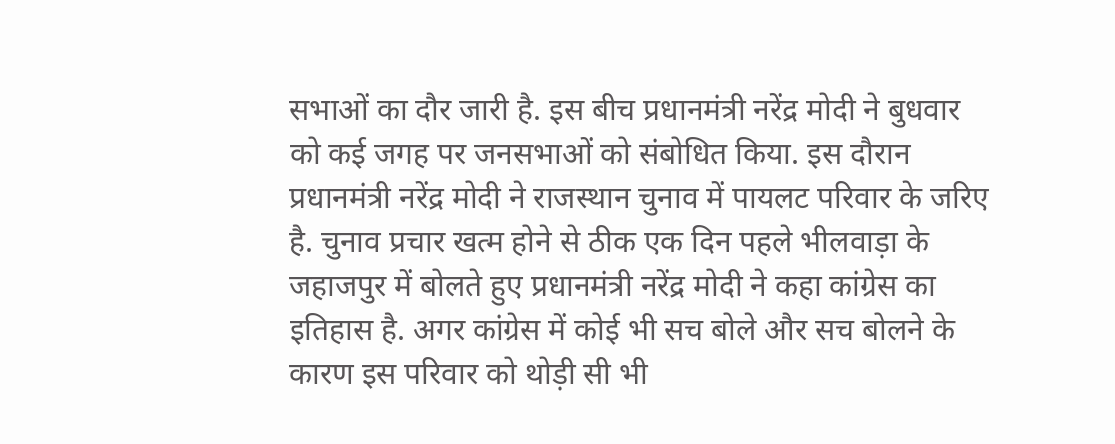सभाओं का दौर जारी है. इस बीच प्रधानमंत्री नरेंद्र मोदी ने बुधवार को कई जगह पर जनसभाओं को संबोधित किया. इस दौरान प्रधानमंत्री नरेंद्र मोदी ने राजस्थान चुनाव में पायलट परिवार के जरिए है. चुनाव प्रचार खत्म होने से ठीक एक दिन पहले भीलवाड़ा के जहाजपुर में बोलते हुए प्रधानमंत्री नरेंद्र मोदी ने कहा कांग्रेस का इतिहास है. अगर कांग्रेस में कोई भी सच बोले और सच बोलने के कारण इस परिवार को थोड़ी सी भी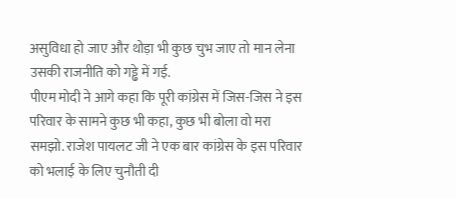असुविधा हो जाए और थोड़ा भी कुछ चुभ जाए तो मान लेना उसकी राजनीति को गड्ढे में गई.
पीएम मोदी ने आगे कहा कि पूरी कांग्रेस में जिस-जिस ने इस परिवार के सामने कुछ भी कहा, कुछ भी बोला वो मरा समझो. राजेश पायलट जी ने एक बार कांग्रेस के इस परिवार को भलाई के लिए चुनौती दी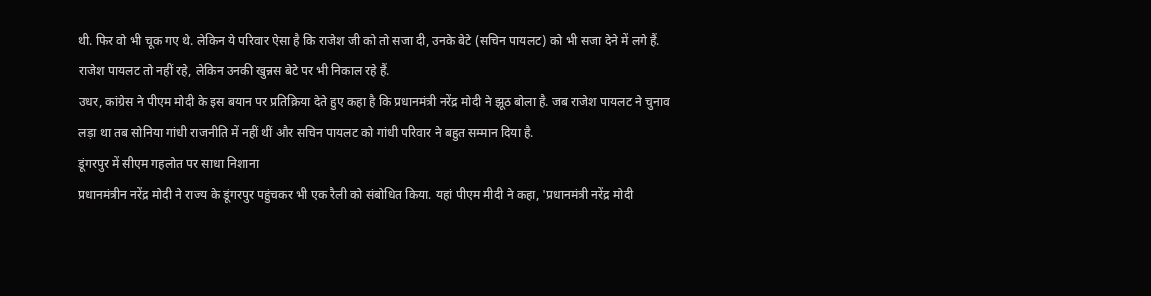थी. फिर वो भी चूक गए थे. लेकिन ये परिवार ऐसा है कि राजेश जी को तो सजा दी, उनके बेटे (सचिन पायलट) को भी सजा देने में लगे हैं. राजेश पायलट तो नहीं रहे, लेकिन उनकी खुन्नस बेटे पर भी निकाल रहे हैं.
उधर, कांग्रेस ने पीएम मोदी के इस बयान पर प्रतिक्रिया देते हुए कहा है कि प्रधानमंत्री नरेंद्र मोदी ने झूठ बोला है. जब राजेश पायलट ने चुनाव लड़ा था तब सोनिया गांधी राजनीति में नहीं थीं और सचिन पायलट को गांधी परिवार ने बहुत सम्मान दिया है.
डूंगरपुर में सीएम गहलोत पर साधा निशाना
प्रधानमंत्रीन नरेंद्र मोदी ने राज्य के डूंगरपुर पहुंचकर भी एक रैली को संबोधित किया. यहां पीएम मीदी ने कहा, 'प्रधानमंत्री नरेंद्र मोदी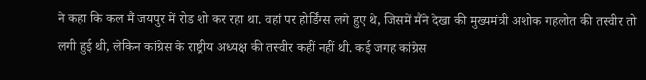ने कहा कि कल मैं जयपुर में रोड शो कर रहा था. वहां पर होर्डिंग्स लगे हुए थे, जिसमें मैंने देखा की मुख्यमंत्री अशोक गहलोत की तस्वीर तो लगी हुई थी, लेकिन कांग्रेस के राष्ट्रीय अध्यक्ष की तस्वीर कहीं नहीं थी. कई जगह कांग्रेस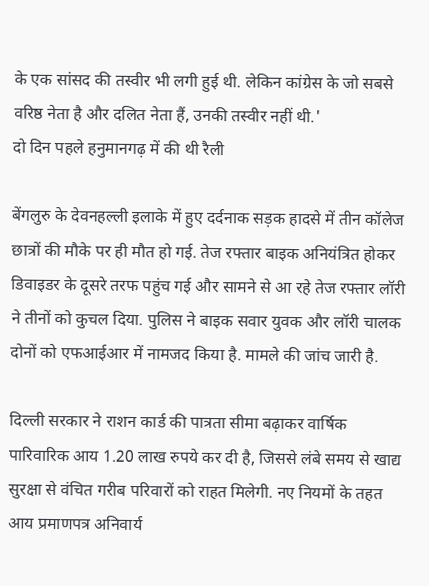के एक सांसद की तस्वीर भी लगी हुई थी. लेकिन कांग्रेस के जो सबसे वरिष्ठ नेता है और दलित नेता हैं, उनकी तस्वीर नहीं थी.'
दो दिन पहले हनुमानगढ़ में की थी रैली

बेंगलुरु के देवनहल्ली इलाके में हुए दर्दनाक सड़क हादसे में तीन कॉलेज छात्रों की मौके पर ही मौत हो गई. तेज रफ्तार बाइक अनियंत्रित होकर डिवाइडर के दूसरे तरफ पहुंच गई और सामने से आ रहे तेज रफ्तार लॉरी ने तीनों को कुचल दिया. पुलिस ने बाइक सवार युवक और लॉरी चालक दोनों को एफआईआर में नामजद किया है. मामले की जांच जारी है.

दिल्ली सरकार ने राशन कार्ड की पात्रता सीमा बढ़ाकर वार्षिक पारिवारिक आय 1.20 लाख रुपये कर दी है, जिससे लंबे समय से खाद्य सुरक्षा से वंचित गरीब परिवारों को राहत मिलेगी. नए नियमों के तहत आय प्रमाणपत्र अनिवार्य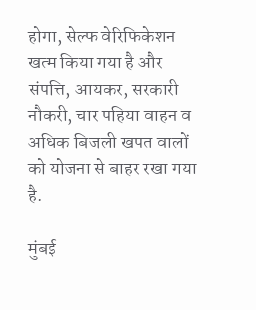होगा, सेल्फ वेरिफिकेशन खत्म किया गया है और संपत्ति, आयकर, सरकारी नौकरी, चार पहिया वाहन व अधिक बिजली खपत वालों को योजना से बाहर रखा गया है.

मुंबई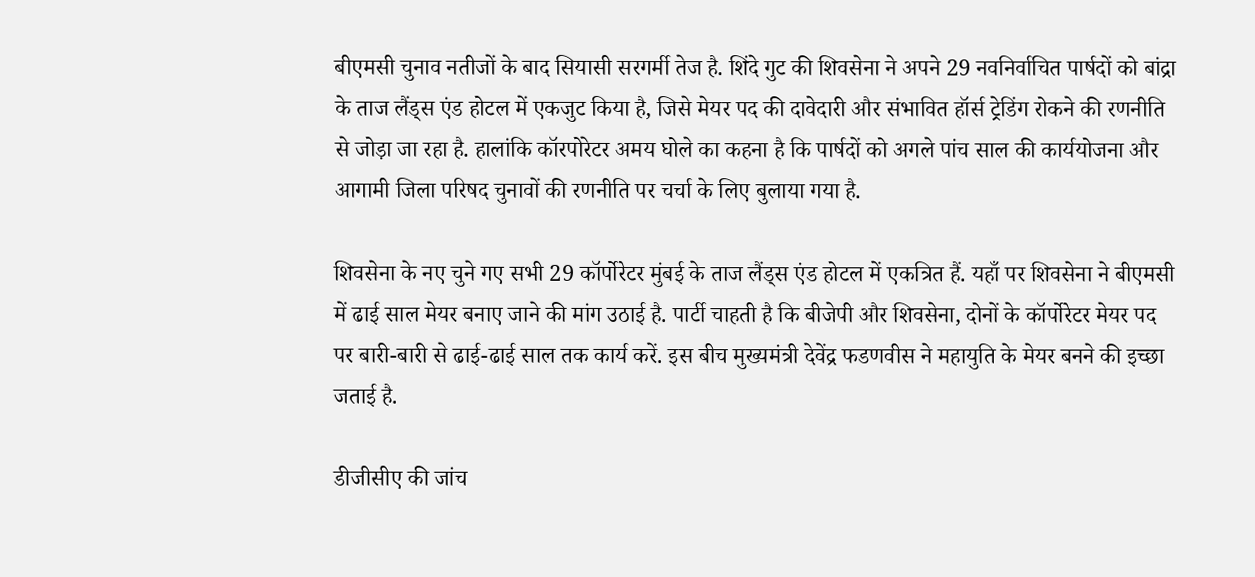बीएमसी चुनाव नतीजों के बाद सियासी सरगर्मी तेज है. शिंदे गुट की शिवसेना ने अपने 29 नवनिर्वाचित पार्षदों को बांद्रा के ताज लैंड्स एंड होटल में एकजुट किया है, जिसे मेयर पद की दावेदारी और संभावित हॉर्स ट्रेडिंग रोकने की रणनीति से जोड़ा जा रहा है. हालांकि कॉरपोरेटर अमय घोले का कहना है कि पार्षदों को अगले पांच साल की कार्ययोजना और आगामी जिला परिषद चुनावों की रणनीति पर चर्चा के लिए बुलाया गया है.

शिवसेना के नए चुने गए सभी 29 कॉर्पोरेटर मुंबई के ताज लैंड्स एंड होटल में एकत्रित हैं. यहाँ पर शिवसेना ने बीएमसी में ढाई साल मेयर बनाए जाने की मांग उठाई है. पार्टी चाहती है कि बीजेपी और शिवसेना, दोनों के कॉर्पोरेटर मेयर पद पर बारी-बारी से ढाई-ढाई साल तक कार्य करें. इस बीच मुख्यमंत्री देवेंद्र फडणवीस ने महायुति के मेयर बनने की इच्छा जताई है.

डीजीसीए की जांच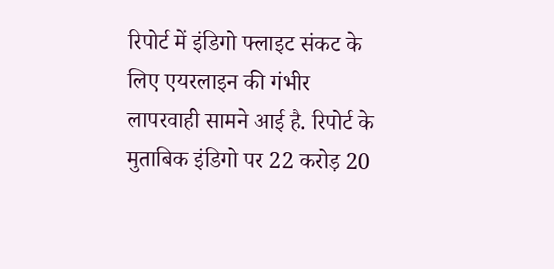रिपोर्ट में इंडिगो फ्लाइट संकट के लिए एयरलाइन की गंभीर लापरवाही सामने आई है. रिपोर्ट के मुताबिक इंडिगो पर 22 करोड़ 20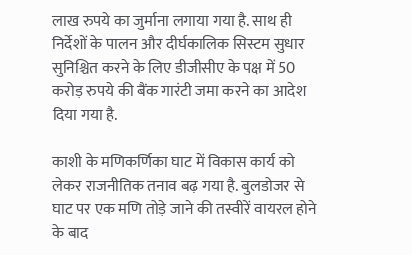लाख रुपये का जुर्माना लगाया गया है. साथ ही निर्देशों के पालन और दीर्घकालिक सिस्टम सुधार सुनिश्चित करने के लिए डीजीसीए के पक्ष में 50 करोड़ रुपये की बैंक गारंटी जमा करने का आदेश दिया गया है.

काशी के मणिकर्णिका घाट में विकास कार्य को लेकर राजनीतिक तनाव बढ़ गया है. बुलडोजर से घाट पर एक मणि तोड़े जाने की तस्वीरें वायरल होने के बाद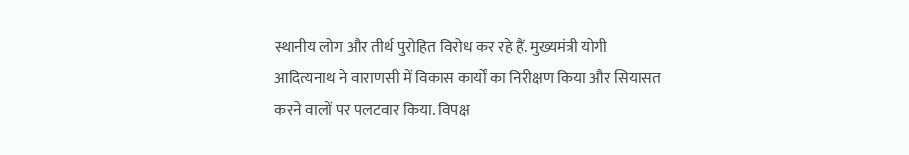स्थानीय लोग और तीर्थ पुरोहित विरोध कर रहे हैं. मुख्यमंत्री योगी आदित्यनाथ ने वाराणसी में विकास कार्यों का निरीक्षण किया और सियासत करने वालों पर पलटवार किया. विपक्ष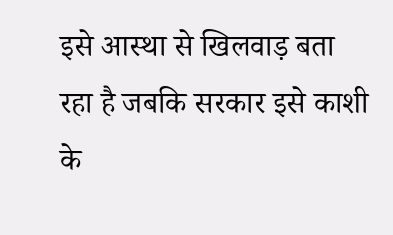इसे आस्था से खिलवाड़ बता रहा है जबकि सरकार इसे काशी के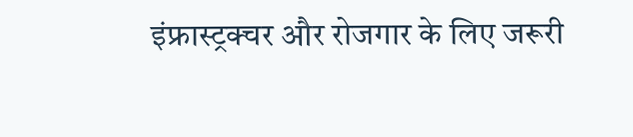इंफ्रास्ट्रक्चर और रोजगार के लिए जरूरी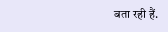बता रही हैं.